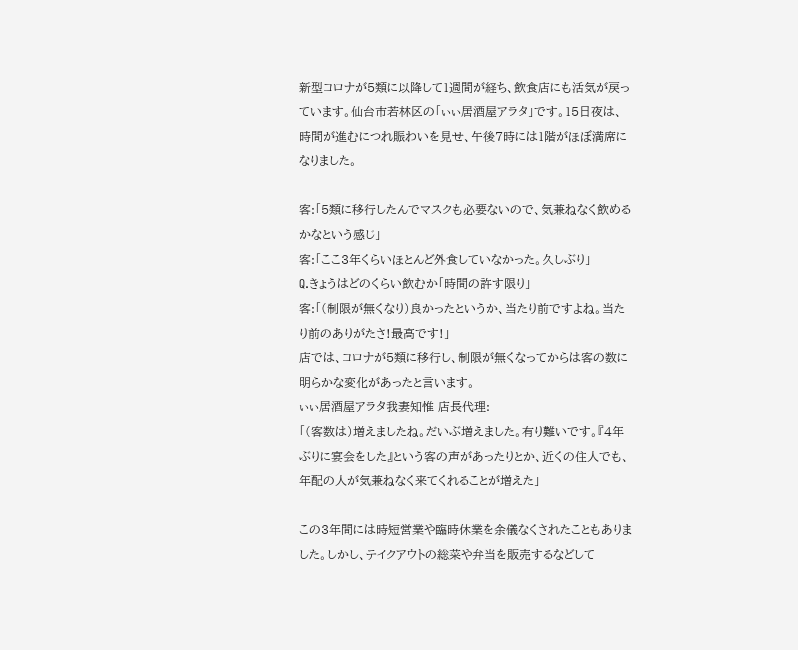新型コロナが5類に以降して1週間が経ち、飲食店にも活気が戻っています。仙台市若林区の「ぃぃ居酒屋アラタ」です。15日夜は、時間が進むにつれ賑わいを見せ、午後7時には1階がほぼ満席になりました。

客:「5類に移行したんでマスクも必要ないので、気兼ねなく飲めるかなという感じ」
客:「ここ3年くらいほとんど外食していなかった。久しぶり」
Q.きょうはどのくらい飲むか「時間の許す限り」
客:「(制限が無くなり)良かったというか、当たり前ですよね。当たり前のありがたさ!最高です!」
店では、コロナが5類に移行し、制限が無くなってからは客の数に明らかな変化があったと言います。
ぃぃ居酒屋アラタ我妻知惟 店長代理:
「(客数は)増えましたね。だいぶ増えました。有り難いです。『4年ぶりに宴会をした』という客の声があったりとか、近くの住人でも、年配の人が気兼ねなく来てくれることが増えた」

この3年間には時短営業や臨時休業を余儀なくされたこともありました。しかし、テイクアウトの総菜や弁当を販売するなどして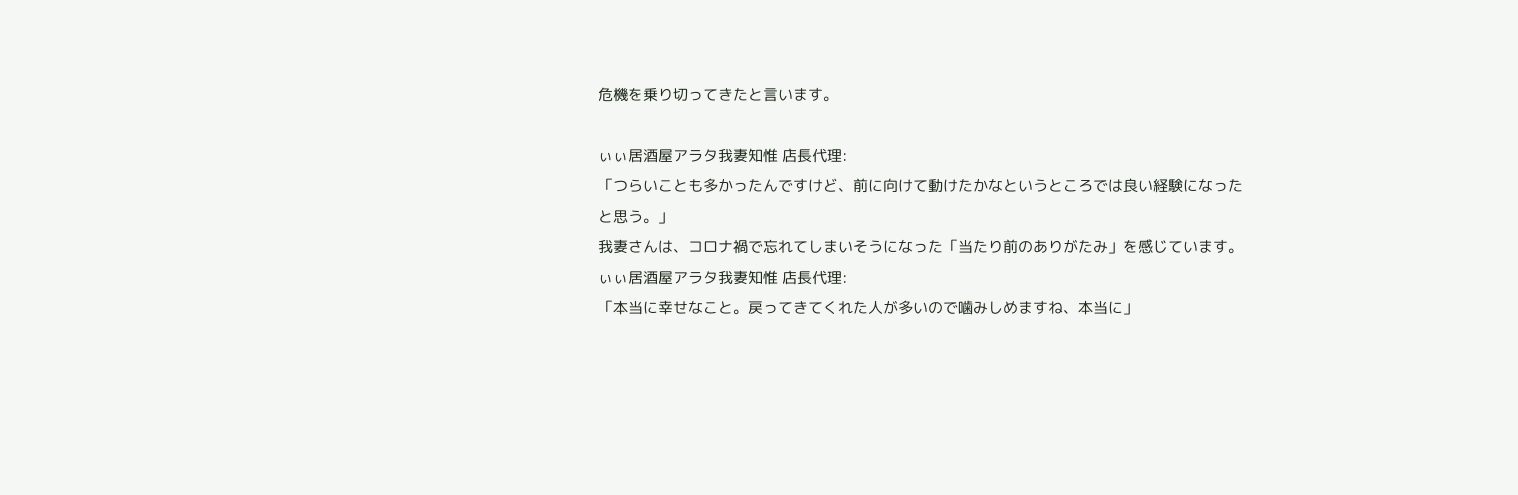危機を乗り切ってきたと言います。

ぃぃ居酒屋アラタ我妻知惟 店長代理:
「つらいことも多かったんですけど、前に向けて動けたかなというところでは良い経験になったと思う。」
我妻さんは、コロナ禍で忘れてしまいそうになった「当たり前のありがたみ」を感じています。
ぃぃ居酒屋アラタ我妻知惟 店長代理:
「本当に幸せなこと。戻ってきてくれた人が多いので噛みしめますね、本当に」